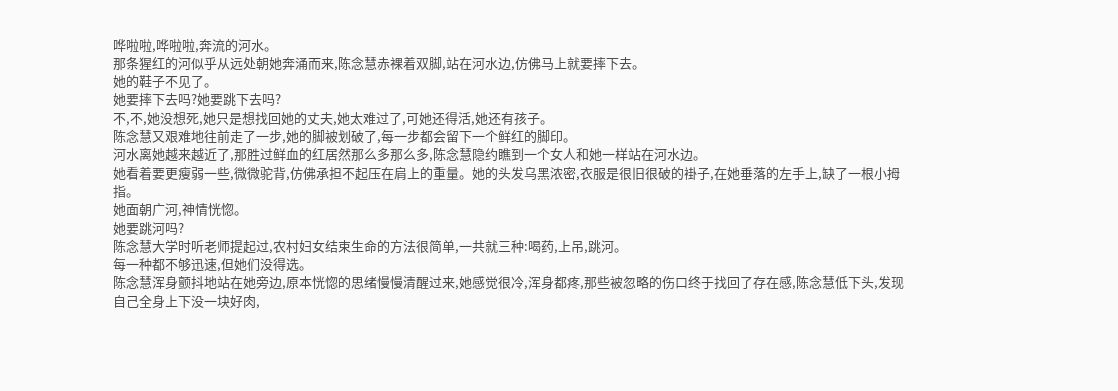哗啦啦,哗啦啦,奔流的河水。
那条猩红的河似乎从远处朝她奔涌而来,陈念慧赤裸着双脚,站在河水边,仿佛马上就要摔下去。
她的鞋子不见了。
她要摔下去吗?她要跳下去吗?
不,不,她没想死,她只是想找回她的丈夫,她太难过了,可她还得活,她还有孩子。
陈念慧又艰难地往前走了一步,她的脚被划破了,每一步都会留下一个鲜红的脚印。
河水离她越来越近了,那胜过鲜血的红居然那么多那么多,陈念慧隐约瞧到一个女人和她一样站在河水边。
她看着要更瘦弱一些,微微驼背,仿佛承担不起压在肩上的重量。她的头发乌黑浓密,衣服是很旧很破的褂子,在她垂落的左手上,缺了一根小拇指。
她面朝广河,神情恍惚。
她要跳河吗?
陈念慧大学时听老师提起过,农村妇女结束生命的方法很简单,一共就三种:喝药,上吊,跳河。
每一种都不够迅速,但她们没得选。
陈念慧浑身颤抖地站在她旁边,原本恍惚的思绪慢慢清醒过来,她感觉很冷,浑身都疼,那些被忽略的伤口终于找回了存在感,陈念慧低下头,发现自己全身上下没一块好肉,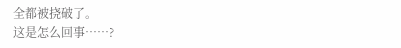全都被挠破了。
这是怎么回事……?